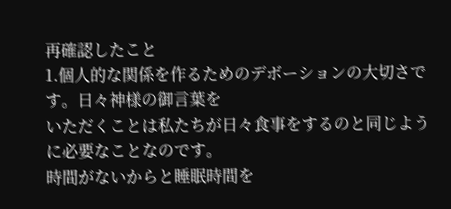再確認したこと
1.個人的な関係を作るためのデボーションの大切さです。日々神様の御言葉を
いただくことは私たちが日々食事をするのと同じように必要なことなのです。
時間がないからと睡眠時間を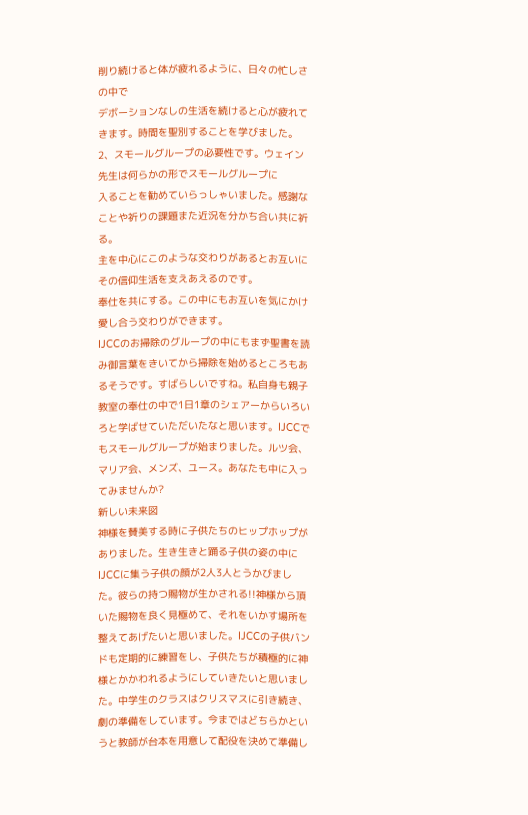削り続けると体が疲れるように、日々の忙しさの中で
デボーションなしの生活を続けると心が疲れてきます。時間を聖別することを学びました。
2、スモールグループの必要性です。ウェイン先生は何らかの形でスモールグループに
入ることを勧めていらっしゃいました。感謝なことや祈りの課題また近況を分かち合い共に祈る。
主を中心にこのような交わりがあるとお互いにその信仰生活を支えあえるのです。
奉仕を共にする。この中にもお互いを気にかけ愛し合う交わりができます。
IJCCのお掃除のグループの中にもまず聖書を読み御言葉をきいてから掃除を始めるところもあるそうです。すばらしいですね。私自身も親子教室の奉仕の中で1日1章のシェアーからいろいろと学ばせていただいたなと思います。IJCCでもスモールグループが始まりました。ルツ会、マリア会、メンズ、ユース。あなたも中に入ってみませんか?
新しい未来図
神様を賛美する時に子供たちのヒップホップがありました。生き生きと踊る子供の姿の中にIJCCに集う子供の顔が2人3人とうかびました。彼らの持つ賜物が生かされる!!神様から頂いた賜物を良く見極めて、それをいかす場所を整えてあげたいと思いました。IJCCの子供バンドも定期的に練習をし、子供たちが積極的に神様とかかわれるようにしていきたいと思いました。中学生のクラスはクリスマスに引き続き、劇の準備をしています。今まではどちらかというと教師が台本を用意して配役を決めて準備し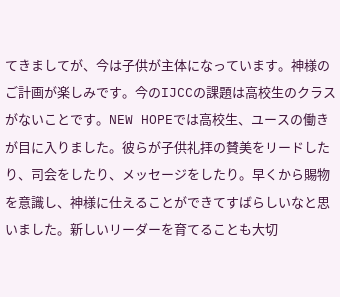てきましてが、今は子供が主体になっています。神様のご計画が楽しみです。今のIJCCの課題は高校生のクラスがないことです。NEW HOPEでは高校生、ユースの働きが目に入りました。彼らが子供礼拝の賛美をリードしたり、司会をしたり、メッセージをしたり。早くから賜物を意識し、神様に仕えることができてすばらしいなと思いました。新しいリーダーを育てることも大切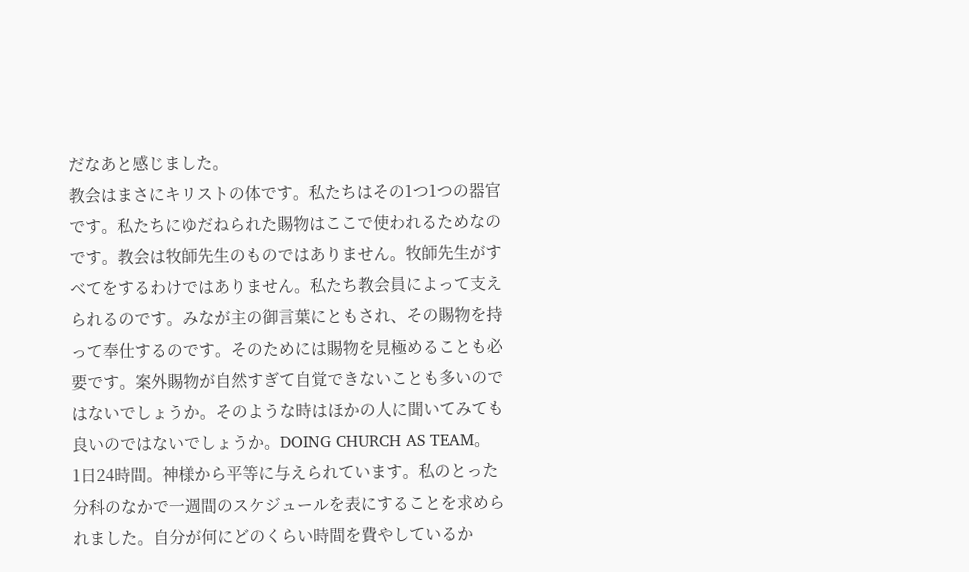だなあと感じました。
教会はまさにキリストの体です。私たちはその1つ1つの器官です。私たちにゆだねられた賜物はここで使われるためなのです。教会は牧師先生のものではありません。牧師先生がすべてをするわけではありません。私たち教会員によって支えられるのです。みなが主の御言葉にともされ、その賜物を持って奉仕するのです。そのためには賜物を見極めることも必要です。案外賜物が自然すぎて自覚できないことも多いのではないでしょうか。そのような時はほかの人に聞いてみても良いのではないでしょうか。DOING CHURCH AS TEAM。
1日24時間。神様から平等に与えられています。私のとった分科のなかで一週間のスケジュールを表にすることを求められました。自分が何にどのくらい時間を費やしているか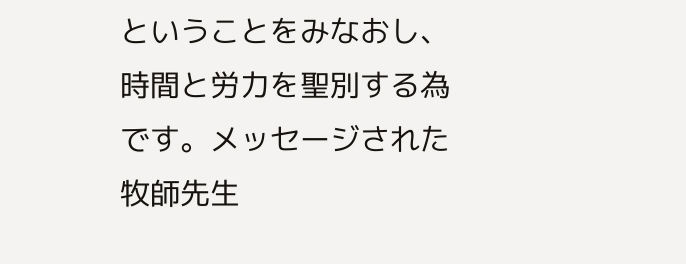ということをみなおし、時間と労力を聖別する為です。メッセージされた牧師先生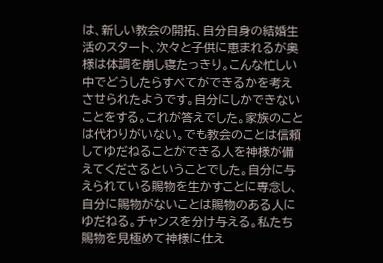は、新しい教会の開拓、自分自身の結婚生活のスタート、次々と子供に恵まれるが奥様は体調を崩し寝たっきり。こんな忙しい中でどうしたらすべてができるかを考えさせられたようです。自分にしかできないことをする。これが答えでした。家族のことは代わりがいない。でも教会のことは信頼してゆだねることができる人を神様が備えてくださるということでした。自分に与えられている賜物を生かすことに専念し、自分に賜物がないことは賜物のある人にゆだねる。チャンスを分け与える。私たち賜物を見極めて神様に仕え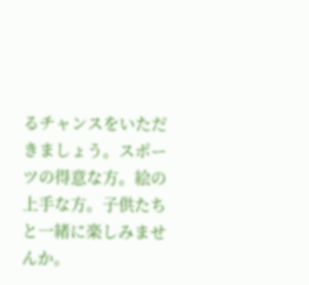るチャンスをいただきましょう。スポーツの得意な方。絵の上手な方。子供たちと一緒に楽しみませんか。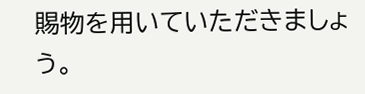賜物を用いていただきましょう。